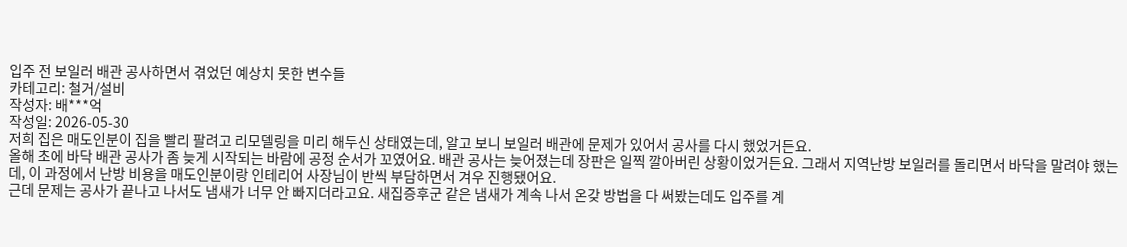입주 전 보일러 배관 공사하면서 겪었던 예상치 못한 변수들
카테고리: 철거/설비
작성자: 배***억
작성일: 2026-05-30
저희 집은 매도인분이 집을 빨리 팔려고 리모델링을 미리 해두신 상태였는데, 알고 보니 보일러 배관에 문제가 있어서 공사를 다시 했었거든요.
올해 초에 바닥 배관 공사가 좀 늦게 시작되는 바람에 공정 순서가 꼬였어요. 배관 공사는 늦어졌는데 장판은 일찍 깔아버린 상황이었거든요. 그래서 지역난방 보일러를 돌리면서 바닥을 말려야 했는데, 이 과정에서 난방 비용을 매도인분이랑 인테리어 사장님이 반씩 부담하면서 겨우 진행됐어요.
근데 문제는 공사가 끝나고 나서도 냄새가 너무 안 빠지더라고요. 새집증후군 같은 냄새가 계속 나서 온갖 방법을 다 써봤는데도 입주를 계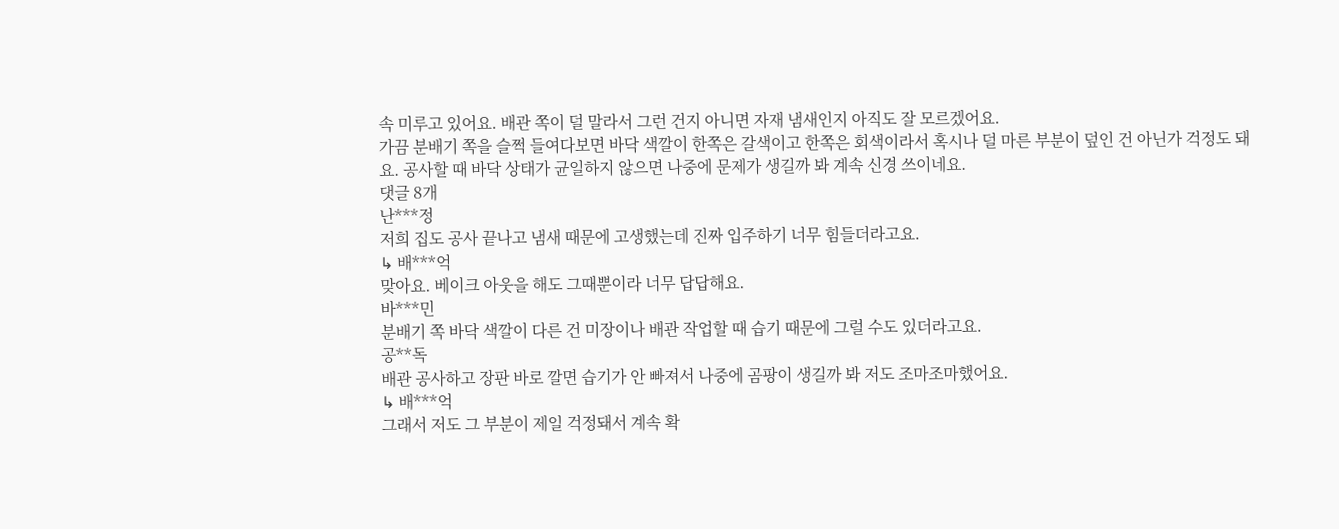속 미루고 있어요. 배관 쪽이 덜 말라서 그런 건지 아니면 자재 냄새인지 아직도 잘 모르겠어요.
가끔 분배기 쪽을 슬쩍 들여다보면 바닥 색깔이 한쪽은 갈색이고 한쪽은 회색이라서 혹시나 덜 마른 부분이 덮인 건 아닌가 걱정도 돼요. 공사할 때 바닥 상태가 균일하지 않으면 나중에 문제가 생길까 봐 계속 신경 쓰이네요.
댓글 8개
난***정
저희 집도 공사 끝나고 냄새 때문에 고생했는데 진짜 입주하기 너무 힘들더라고요.
↳ 배***억
맞아요. 베이크 아웃을 해도 그때뿐이라 너무 답답해요.
바***민
분배기 쪽 바닥 색깔이 다른 건 미장이나 배관 작업할 때 습기 때문에 그럴 수도 있더라고요.
공**독
배관 공사하고 장판 바로 깔면 습기가 안 빠져서 나중에 곰팡이 생길까 봐 저도 조마조마했어요.
↳ 배***억
그래서 저도 그 부분이 제일 걱정돼서 계속 확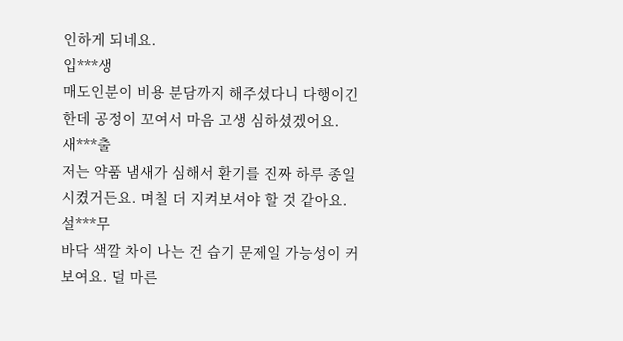인하게 되네요.
입***생
매도인분이 비용 분담까지 해주셨다니 다행이긴 한데 공정이 꼬여서 마음 고생 심하셨겠어요.
새***출
저는 약품 냄새가 심해서 환기를 진짜 하루 종일 시켰거든요. 며칠 더 지켜보셔야 할 것 같아요.
설***무
바닥 색깔 차이 나는 건 습기 문제일 가능성이 커 보여요. 덜 마른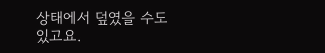상태에서 덮였을 수도 있고요.